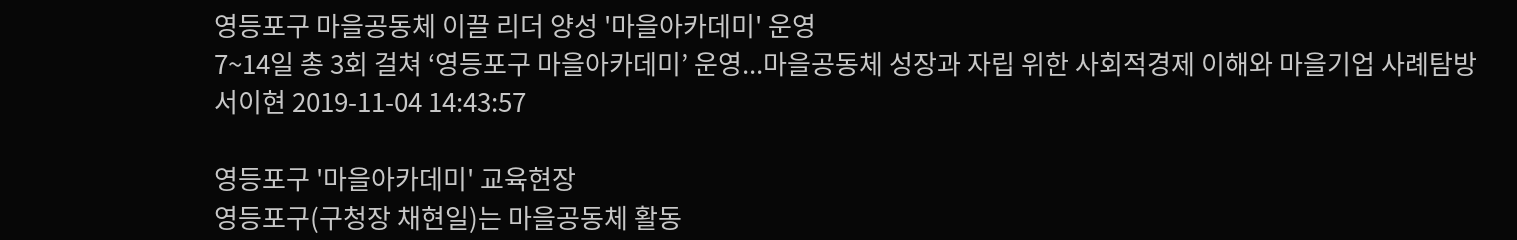영등포구 마을공동체 이끌 리더 양성 '마을아카데미' 운영
7~14일 총 3회 걸쳐 ‘영등포구 마을아카데미’ 운영...마을공동체 성장과 자립 위한 사회적경제 이해와 마을기업 사례탐방
서이현 2019-11-04 14:43:57

영등포구 '마을아카데미' 교육현장
영등포구(구청장 채현일)는 마을공동체 활동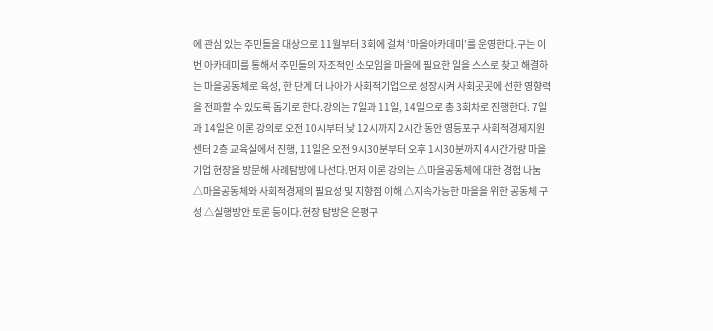에 관심 있는 주민들을 대상으로 11월부터 3회에 걸쳐 ‘마을아카데미’를 운영한다.구는 이번 아카데미를 통해서 주민들의 자조적인 소모임을 마을에 필요한 일을 스스로 찾고 해결하는 마을공동체로 육성, 한 단계 더 나아가 사회적기업으로 성장시켜 사회곳곳에 선한 영향력을 전파할 수 있도록 돕기로 한다.강의는 7일과 11일, 14일으로 총 3회차로 진행한다. 7일과 14일은 이론 강의로 오전 10시부터 낮 12시까지 2시간 동안 영등포구 사회적경제지원센터 2층 교육실에서 진행, 11일은 오전 9시30분부터 오후 1시30분까지 4시간가량 마을기업 현장을 방문해 사례탐방에 나선다.먼저 이론 강의는 △마을공동체에 대한 경험 나눔 △마을공동체와 사회적경제의 필요성 및 지향점 이해 △지속가능한 마을을 위한 공동체 구성 △실행방안 토론 등이다.현장 탐방은 은평구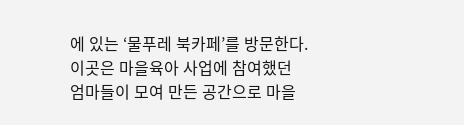에 있는 ‘물푸레 북카페’를 방문한다. 이곳은 마을육아 사업에 참여했던 엄마들이 모여 만든 공간으로 마을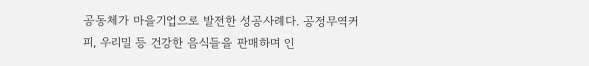공동체가 마을기업으로 발전한 성공사례다. 공정무역커피, 우리밀 등 건강한 음식들을 판매하며 인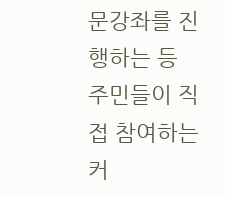문강좌를 진행하는 등 주민들이 직접 참여하는 커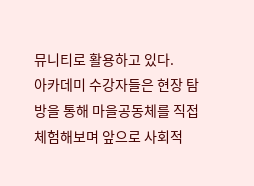뮤니티로 활용하고 있다.
아카데미 수강자들은 현장 탐방을 통해 마을공동체를 직접 체험해보며 앞으로 사회적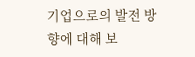기업으로의 발전 방향에 대해 보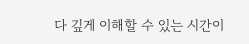다 깊게 이해할 수 있는 시간이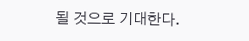될 것으로 기대한다.